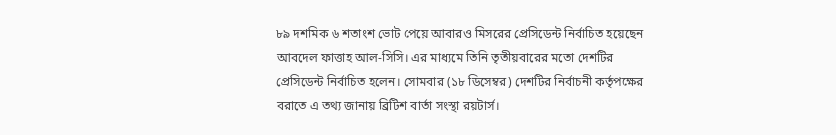৮৯ দশমিক ৬ শতাংশ ভোট পেয়ে আবারও মিসরের প্রেসিডেন্ট নির্বাচিত হয়েছেন আবদেল ফাত্তাহ আল-সিসি। এর মাধ্যমে তিনি তৃতীয়বারের মতো দেশটির প্রেসিডেন্ট নির্বাচিত হলেন। সোমবার (১৮ ডিসেম্বর) দেশটির নির্বাচনী কর্তৃপক্ষের বরাতে এ তথ্য জানায় ব্রিটিশ বার্তা সংস্থা রয়টার্স।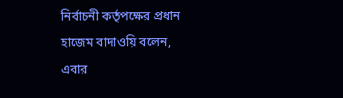নির্বাচনী কর্তৃপক্ষের প্রধান হাজেম বাদাওয়ি বলেন, এবার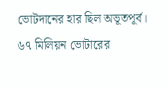ভোটদানের হার ছিল অভূতপূর্ব। ৬৭ মিলিয়ন ভোটারের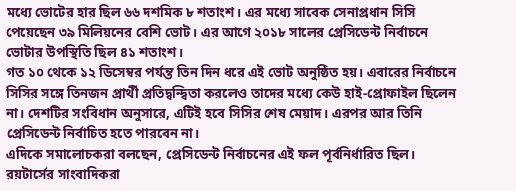মধ্যে ভোটের হার ছিল ৬৬ দশমিক ৮ শতাংশ। এর মধ্যে সাবেক সেনাপ্রধান সিসি পেয়েছেন ৩৯ মিলিয়নের বেশি ভোট। এর আগে ২০১৮ সালের প্রেসিডেন্ট নির্বাচনে ভোটার উপস্থিতি ছিল ৪১ শতাংশ।
গত ১০ থেকে ১২ ডিসেম্বর পর্যন্ত তিন দিন ধরে এই ভোট অনুষ্ঠিত হয়। এবারের নির্বাচনে সিসির সঙ্গে তিনজন প্রার্থী প্রতিদ্বন্দ্বিতা করলেও তাদের মধ্যে কেউ হাই-প্রোফাইল ছিলেন না। দেশটির সংবিধান অনুসারে, এটিই হবে সিসির শেষ মেয়াদ। এরপর আর তিনি প্রেসিডেন্ট নির্বাচিত হতে পারবেন না।
এদিকে সমালোচকরা বলছেন, প্রেসিডেন্ট নির্বাচনের এই ফল পূর্বনির্ধারিত ছিল। রয়টার্সের সাংবাদিকরা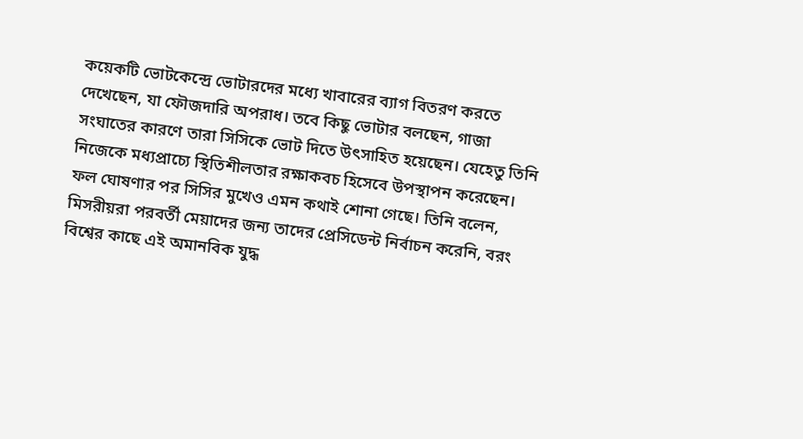কয়েকটি ভোটকেন্দ্রে ভোটারদের মধ্যে খাবারের ব্যাগ বিতরণ করতে দেখেছেন, যা ফৌজদারি অপরাধ। তবে কিছু ভোটার বলছেন, গাজা সংঘাতের কারণে তারা সিসিকে ভোট দিতে উৎসাহিত হয়েছেন। যেহেতু তিনি নিজেকে মধ্যপ্রাচ্যে স্থিতিশীলতার রক্ষাকবচ হিসেবে উপস্থাপন করেছেন।
ফল ঘোষণার পর সিসির মুখেও এমন কথাই শোনা গেছে। তিনি বলেন, মিসরীয়রা পরবর্তী মেয়াদের জন্য তাদের প্রেসিডেন্ট নির্বাচন করেনি, বরং বিশ্বের কাছে এই অমানবিক যুদ্ধ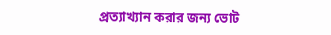প্রত্যাখ্যান করার জন্য ভোট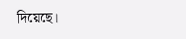দিয়েছে।